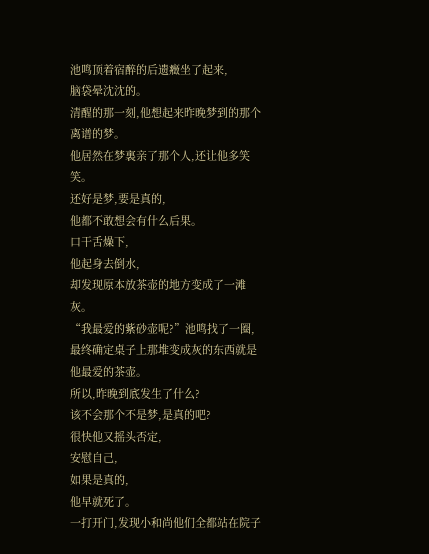池鸣顶着宿醉的后遗癥坐了起来,
脑袋晕沈沈的。
清醒的那一刻,他想起来昨晚梦到的那个离谱的梦。
他居然在梦裏亲了那个人,还让他多笑笑。
还好是梦,要是真的,
他都不敢想会有什么后果。
口干舌燥下,
他起身去倒水,
却发现原本放茶壶的地方变成了一滩灰。
“我最爱的紫砂壶呢?”池鸣找了一圈,最终确定桌子上那堆变成灰的东西就是他最爱的茶壶。
所以,昨晚到底发生了什么?
该不会那个不是梦,是真的吧?
很快他又摇头否定,
安慰自己,
如果是真的,
他早就死了。
一打开门,发现小和尚他们全都站在院子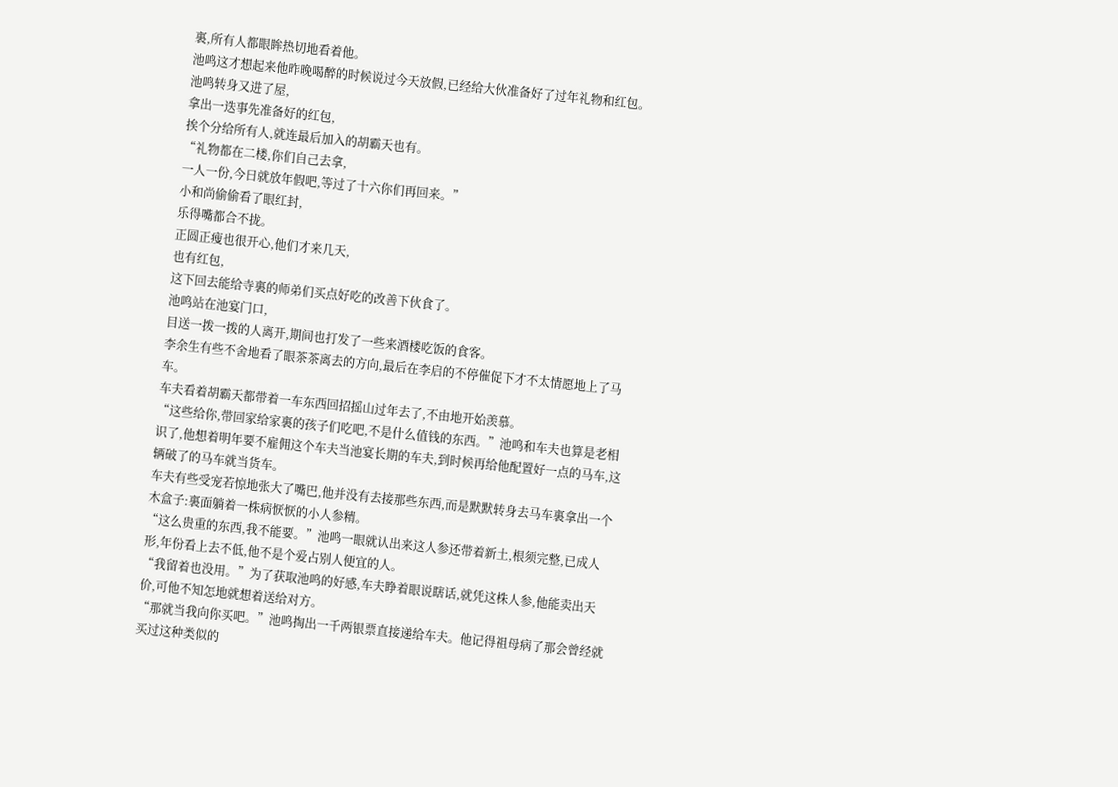裏,所有人都眼眸热切地看着他。
池鸣这才想起来他昨晚喝醉的时候说过今天放假,已经给大伙准备好了过年礼物和红包。
池鸣转身又进了屋,
拿出一迭事先准备好的红包,
挨个分给所有人,就连最后加入的胡霸天也有。
“礼物都在二楼,你们自己去拿,
一人一份,今日就放年假吧,等过了十六你们再回来。”
小和尚偷偷看了眼红封,
乐得嘴都合不拢。
正圆正瘦也很开心,他们才来几天,
也有红包,
这下回去能给寺裏的师弟们买点好吃的改善下伙食了。
池鸣站在池宴门口,
目送一拨一拨的人离开,期间也打发了一些来酒楼吃饭的食客。
李余生有些不舍地看了眼茶茶离去的方向,最后在李启的不停催促下才不太情愿地上了马车。
车夫看着胡霸天都带着一车东西回招摇山过年去了,不由地开始羡慕。
“这些给你,带回家给家裏的孩子们吃吧,不是什么值钱的东西。”池鸣和车夫也算是老相识了,他想着明年要不雇佣这个车夫当池宴长期的车夫,到时候再给他配置好一点的马车,这辆破了的马车就当货车。
车夫有些受宠若惊地张大了嘴巴,他并没有去接那些东西,而是默默转身去马车裏拿出一个木盒子:裏面躺着一株病恹恹的小人参精。
“这么贵重的东西,我不能要。”池鸣一眼就认出来这人参还带着新土,根须完整,已成人形,年份看上去不低,他不是个爱占别人便宜的人。
“我留着也没用。”为了获取池鸣的好感,车夫睁着眼说瞎话,就凭这株人参,他能卖出天价,可他不知怎地就想着送给对方。
“那就当我向你买吧。”池鸣掏出一千两银票直接递给车夫。他记得祖母病了那会曾经就买过这种类似的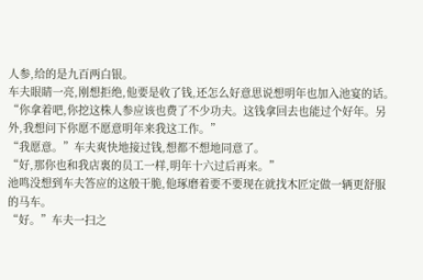人参,给的是九百两白银。
车夫眼睛一亮,刚想拒绝,他要是收了钱,还怎么好意思说想明年也加入池宴的话。
“你拿着吧,你挖这株人参应该也费了不少功夫。这钱拿回去也能过个好年。另外,我想问下你愿不愿意明年来我这工作。”
“我愿意。”车夫爽快地接过钱,想都不想地同意了。
“好,那你也和我店裏的员工一样,明年十六过后再来。”
池鸣没想到车夫答应的这般干脆,他琢磨着要不要现在就找木匠定做一辆更舒服的马车。
“好。”车夫一扫之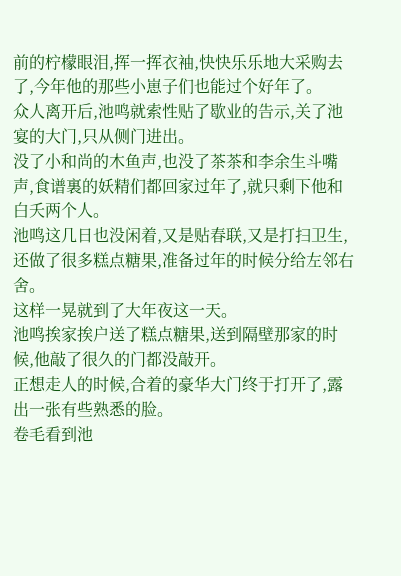前的柠檬眼泪,挥一挥衣袖,快快乐乐地大采购去了,今年他的那些小崽子们也能过个好年了。
众人离开后,池鸣就索性贴了歇业的告示,关了池宴的大门,只从侧门进出。
没了小和尚的木鱼声,也没了茶茶和李余生斗嘴声,食谱裏的妖精们都回家过年了,就只剩下他和白夭两个人。
池鸣这几日也没闲着,又是贴春联,又是打扫卫生,还做了很多糕点糖果,准备过年的时候分给左邻右舍。
这样一晃就到了大年夜这一天。
池鸣挨家挨户送了糕点糖果,送到隔壁那家的时候,他敲了很久的门都没敲开。
正想走人的时候,合着的豪华大门终于打开了,露出一张有些熟悉的脸。
卷毛看到池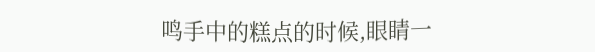鸣手中的糕点的时候,眼睛一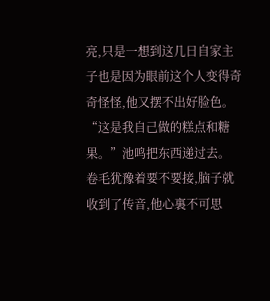亮,只是一想到这几日自家主子也是因为眼前这个人变得奇奇怪怪,他又摆不出好脸色。
“这是我自己做的糕点和糖果。”池鸣把东西递过去。
卷毛犹豫着要不要接,脑子就收到了传音,他心裏不可思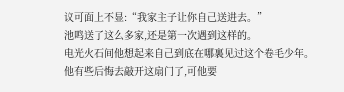议可面上不显:“我家主子让你自己送进去。”
池鸣送了这么多家,还是第一次遇到这样的。
电光火石间他想起来自己到底在哪裏见过这个卷毛少年。
他有些后悔去敲开这扇门了,可他要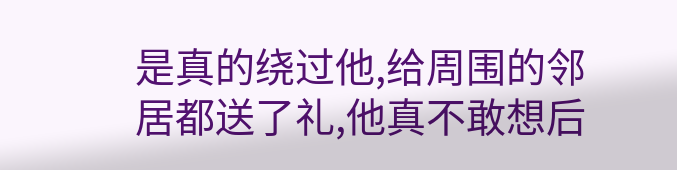是真的绕过他,给周围的邻居都送了礼,他真不敢想后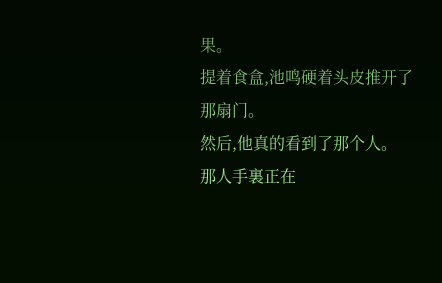果。
提着食盒,池鸣硬着头皮推开了那扇门。
然后,他真的看到了那个人。
那人手裏正在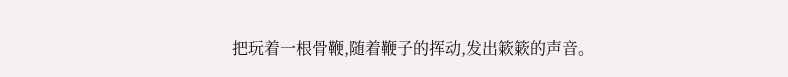把玩着一根骨鞭,随着鞭子的挥动,发出簌簌的声音。